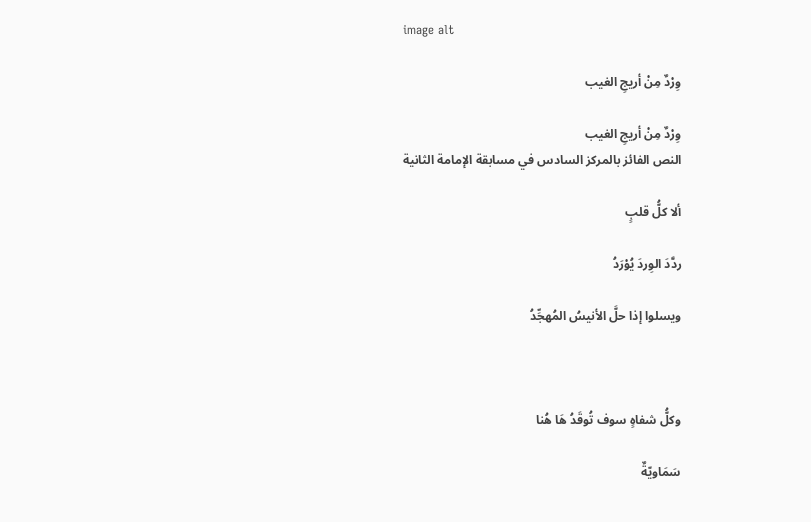image alt

وِرْدٌ مِنْ أريجِ الغيب

وِرْدٌ مِنْ أريجِ الغيب
النص الفائز بالمركز السادس في مسابقة الإمامة الثانية

ألا كلُّ قلبٍ

ردَّدَ الوِردَ يُوْرَدُ

ويسلوا إذا حلَّ الأنيسُ المُهجِّدُ



وكلُّ شفاهٍ سوف تُوقَدُ هَا هُنا

سَمَاويّةٌ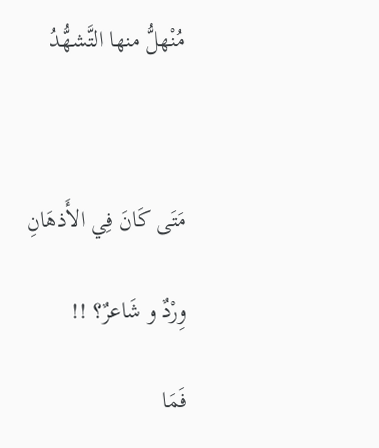مُنْهلُّ منها التَّشهُّدُ



مَتَى كَانَ فِي الأَذهَانِ

وِرْدٌ و شَاعرٌ؟ !!

فَمَا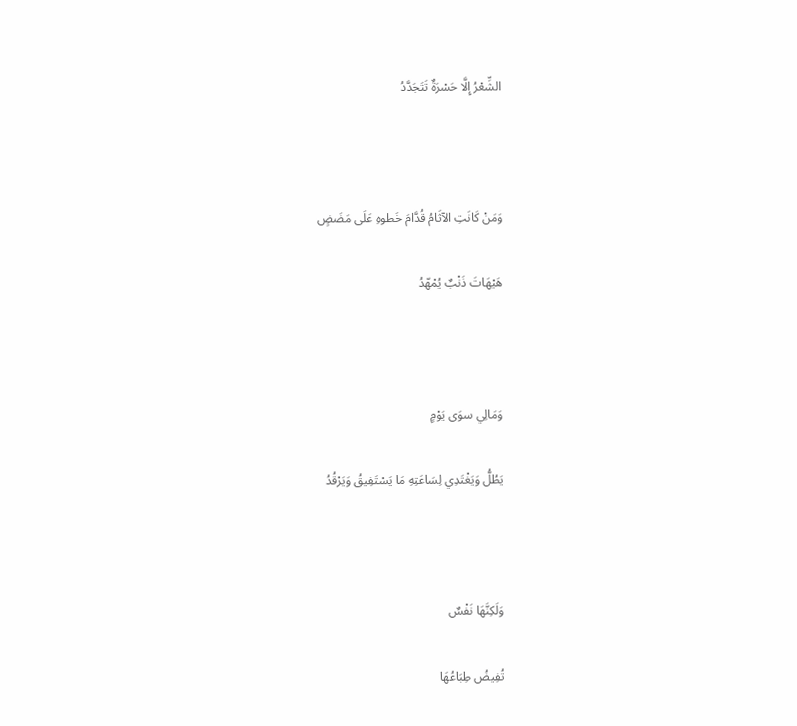الشِّعْرُ إِلَّا حَسْرَةٌ تَتَجَدَّدُ



وَمَنْ كَانَتِ الآثَامُ قُدَّامَ خَطوهِ عَلَى مَضَضٍ

هَيْهَاتَ ذَنْبٌ يُمْهّدُ



وَمَالِي سوَى يَوْمٍ

يَطُلُّ وَيَغْتَدِي لِسَاعَتِهِ مَا يَسْتَفِيقُ وَيَرْقُدُ



وَلَكِنَّهَا نَفْسٌ

تُفِيضُ طِبَاعُهَا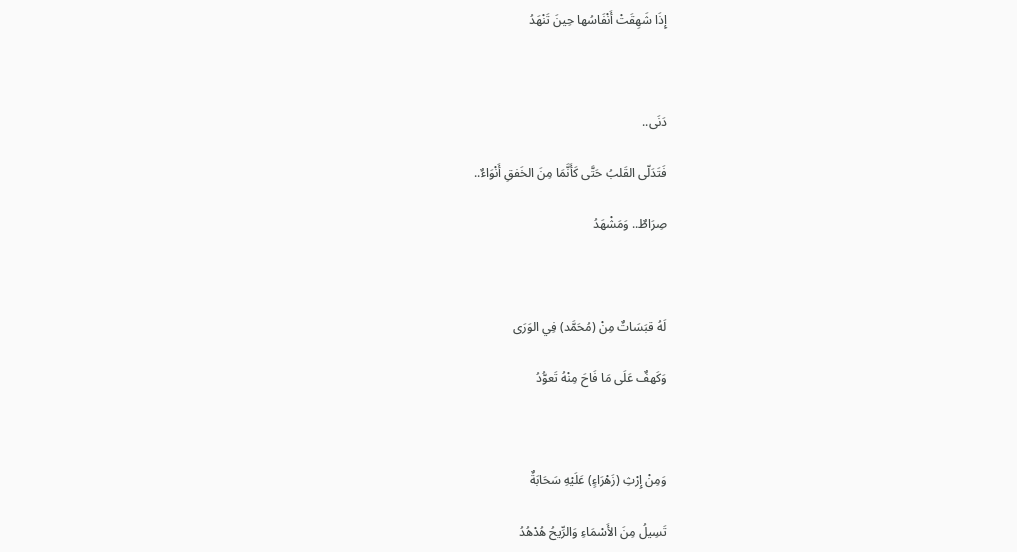إِذَا شَهِقَتْ أَنْفَاسُها حِينَ تَنْهَدُ



دَنَى..

فَتَدَلّى القَلبُ حَتَّى كَأَنَّمَا مِنَ الخَفقِ أَنْوَاءٌ..

صِرَاطٌ.. وَمَشْهَدُ



لَهُ قبَسَاتٌ مِنْ (مُحَمَّد) فِي الوَرَى

وَكَهفٌ عَلَى مَا فَاحَ مِنْهُ تَعوُّدُ



وَمِنْ إِرْثِ (زَهْرَاءٍ) عَلَيْهِ سَحَابَةٌ

تَسِيلُ مِنَ الأَسْمَاءِ وَالرِّيحُ هُدْهُدُ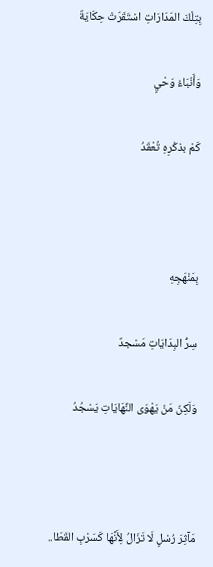بِتِلْكَ المَدَارَاتِ اسْتَقَرّتْ حِكَايَةٌ

وَأَنْبَاءُ وَحْيٍ

كَمْ بذكْرِهِ تُعْقَدُ



بِمَنْهَجِهِ

سِرُّ البِدَايَاتِ مَسْجدٌ

وَلَكِنّ مَنْ يَهْوَى النِّهَايَاتِ يَسْجُدُ



مَآثِرَ رُسْلٍ لَا تَزَالُ لِأَنَّهَا كَسَرْبِ القَطَا..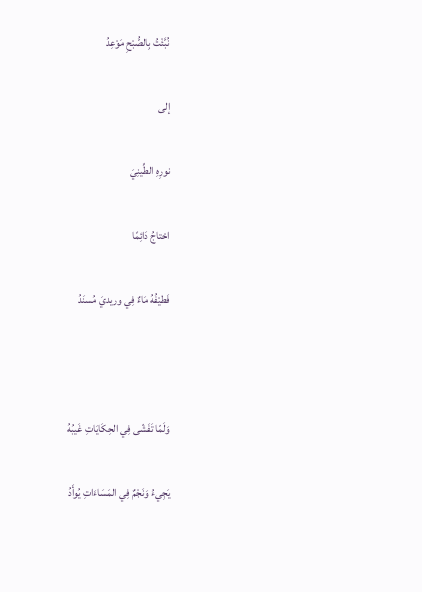نُبَّئْتُ بِالصُّبْحِ مَوْعِدُ

إلى

نورِهِ الطِّينِيَ

احْتاجُ دَائِمًا

فَطيْفُهُ مَاءٌ فِي وريديَ مُسنَدُ



وَلَمّا تَفَشّى فِي الحِكَايَاتِ غَيبُهُ

يَجِيءُ وَنَجْمٌ فِي المَسَاءَاتِ يُوأَدُ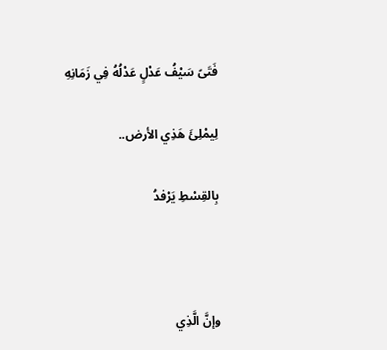فَتَىً سَيْفُ عَدْلٍ عَدْلُهُ فِي زَمَانِهِ

لِيمْلِئَ هَذِي الأرض..

بِالقِسْطِ يَرْفدُ



وإنَّ الَّذِي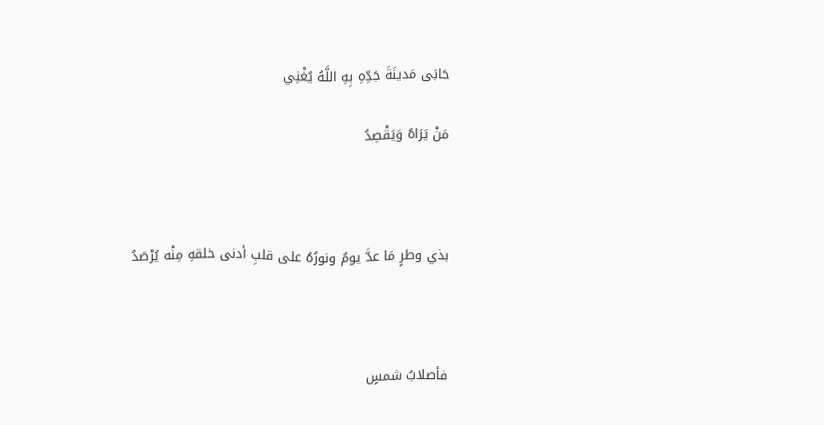حَابَى مَدينَةَ جَدِّهِ بِهِ اللَّهُ يُغْنِي

مَنْ يَرَاهُ وَيَقْصِدُ



بذي وطرٍ مَا عدَّ يومٌ ونورُهُ على قلبِ أدنى خلقهِ مِنْه يُرْصَدُ



فأصلابُ شمسٍ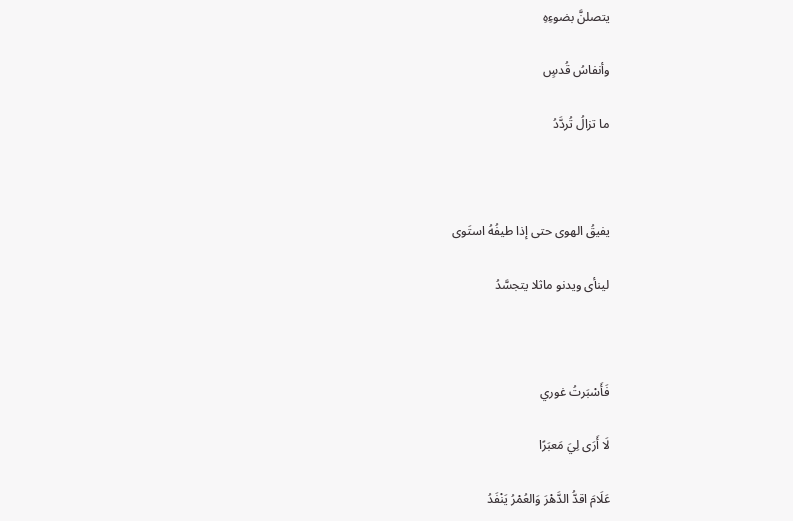يتصلنَّ بضوءِهِ

وأنفاسُ قُدسٍ

ما تزالُ تُردَّدُ



يفيقُ الهوى حتى إذا طيفُهُ استَوى

لينأى ويدنو ماثلا يتجسَّدُ



فَأَسْبَرتُ غوري

لَا أَرَى لِيَ مَعبَرًا

عَلَامَ اقدُّ الدَّهْرَ وَالعُمْرُ يَنْفَدُ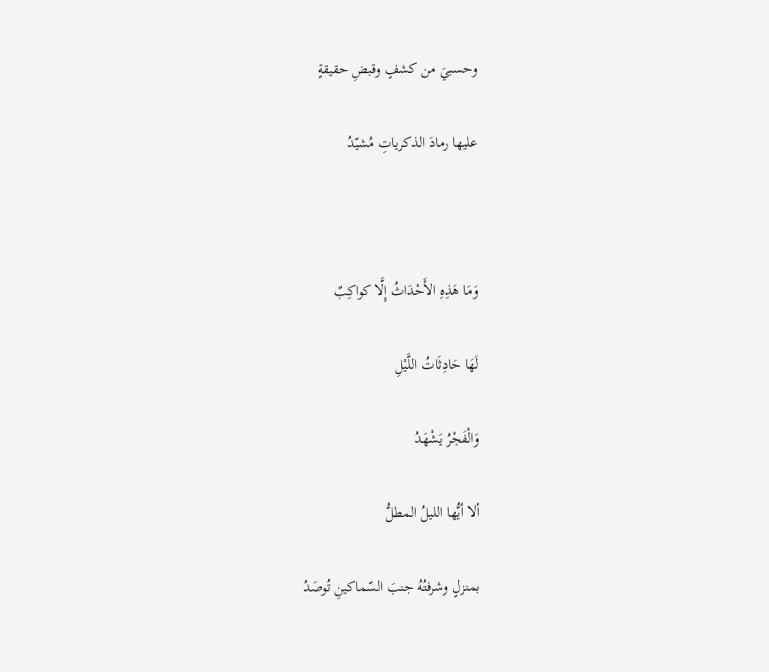وحسبيَ من كشفٍ وقبضِ حقيقةٍ

عليها رمادَ الذكرياتِ مُشيّدُ



وَمَا هَذِهِ الأَحْدَاثُ إِلَّا كواكِبٌ

لَهَا حَادِثَاتُ اللَّيْلِ

وَالْفَجْرُ يَشْهَدُ

ألا أيُّها الليلُ المطلُّ

بمنزلٍ وشرفتُهُ جنبَ السّماكينِ تُوصَدُ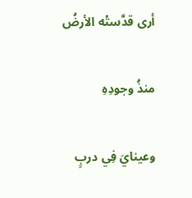أرى قدَّستْه الأرضُ

منذُ وجودِهِ

وعينايَ فِي دربٍ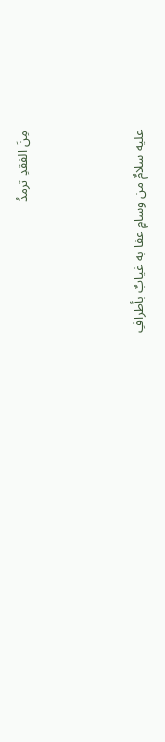مِنَ الفقدِ ترمدُ



عليه سلامٌ من وسامٍ عفا به غيابٌ بأطرافِ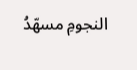النجومِ مسهّدُ